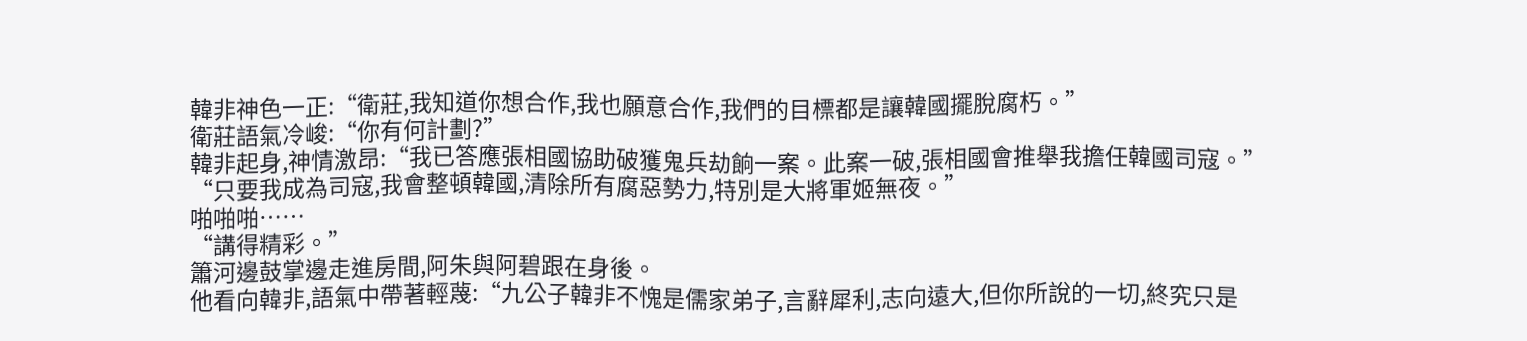韓非神色一正:“衛莊,我知道你想合作,我也願意合作,我們的目標都是讓韓國擺脫腐朽。”
衛莊語氣冷峻:“你有何計劃?”
韓非起身,神情激昂:“我已答應張相國協助破獲鬼兵劫餉一案。此案一破,張相國會推舉我擔任韓國司寇。”
“只要我成為司寇,我會整頓韓國,清除所有腐惡勢力,特別是大將軍姬無夜。”
啪啪啪……
“講得精彩。”
簫河邊鼓掌邊走進房間,阿朱與阿碧跟在身後。
他看向韓非,語氣中帶著輕蔑:“九公子韓非不愧是儒家弟子,言辭犀利,志向遠大,但你所說的一切,終究只是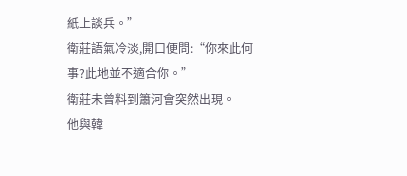紙上談兵。”
衛莊語氣冷淡,開口便問:“你來此何事?此地並不適合你。”
衛莊未曾料到簫河會突然出現。
他與韓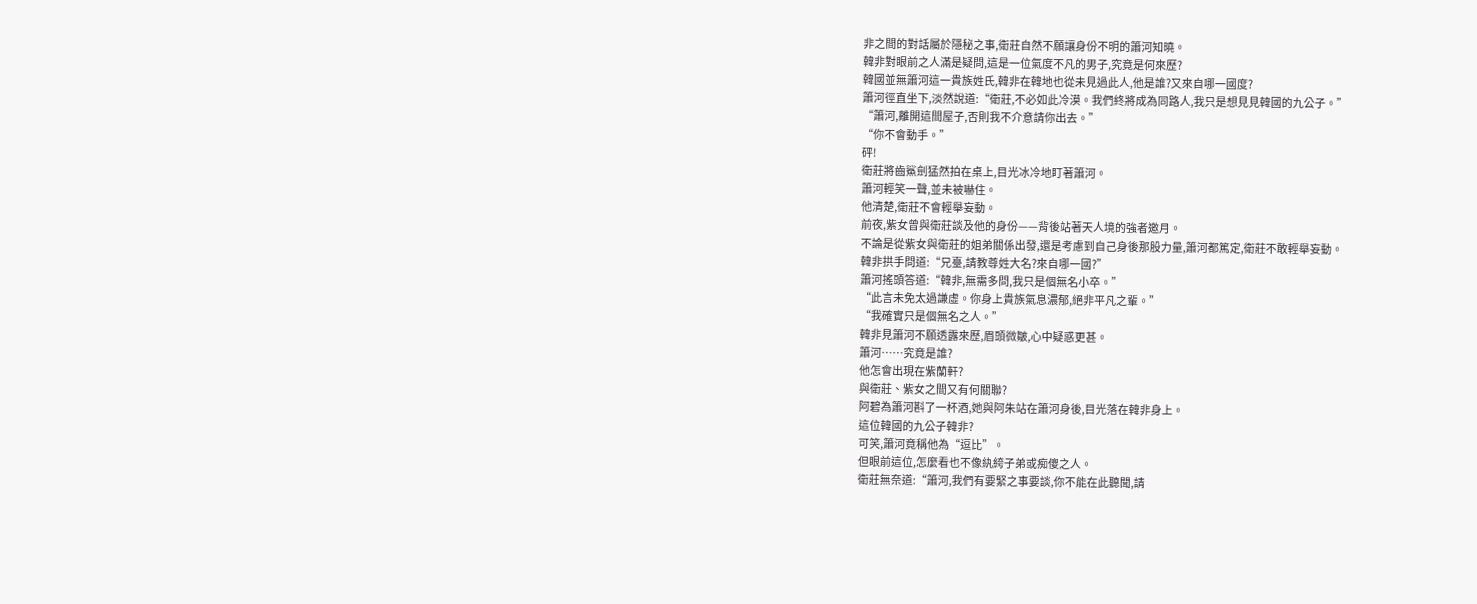非之間的對話屬於隱秘之事,衛莊自然不願讓身份不明的簫河知曉。
韓非對眼前之人滿是疑問,這是一位氣度不凡的男子,究竟是何來歷?
韓國並無簫河這一貴族姓氏,韓非在韓地也從未見過此人,他是誰?又來自哪一國度?
簫河徑直坐下,淡然說道:“衛莊,不必如此冷漠。我們終將成為同路人,我只是想見見韓國的九公子。”
“簫河,離開這間屋子,否則我不介意請你出去。”
“你不會動手。”
砰!
衛莊將齒鯊劍猛然拍在桌上,目光冰冷地盯著簫河。
簫河輕笑一聲,並未被嚇住。
他清楚,衛莊不會輕舉妄動。
前夜,紫女曾與衛莊談及他的身份——背後站著天人境的強者邀月。
不論是從紫女與衛莊的姐弟關係出發,還是考慮到自己身後那股力量,簫河都篤定,衛莊不敢輕舉妄動。
韓非拱手問道:“兄臺,請教尊姓大名?來自哪一國?”
簫河搖頭答道:“韓非,無需多問,我只是個無名小卒。”
“此言未免太過謙虛。你身上貴族氣息濃郁,絕非平凡之輩。”
“我確實只是個無名之人。”
韓非見簫河不願透露來歷,眉頭微皺,心中疑惑更甚。
簫河……究竟是誰?
他怎會出現在紫蘭軒?
與衛莊、紫女之間又有何關聯?
阿碧為簫河斟了一杯酒,她與阿朱站在簫河身後,目光落在韓非身上。
這位韓國的九公子韓非?
可笑,簫河竟稱他為“逗比”。
但眼前這位,怎麼看也不像紈絝子弟或痴傻之人。
衛莊無奈道:“簫河,我們有要緊之事要談,你不能在此聽聞,請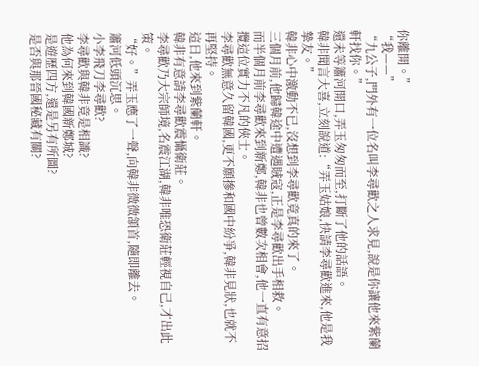你離開。”
“我——”
“九公子,門外有一位名叫李尋歡之人求見,說是你讓他來紫蘭軒找你。”
還未等簫河開口,弄玉匆匆而至,打斷了他的話語。
韓非聞言大喜,立刻說道:“弄玉姑娘,快請李尋歡進來,他是我摯友。”
韓非心中激動不已,沒想到李尋歡竟真的來了。
三個月前,他歸韓途中遭遇賊寇,正是李尋歡出手相救。
而半個月前李尋歡來到新鄭,韓非也曾數次相會,他一直有意招攬這位實力不凡的俠士。
李尋歡無意久留韓國,更不願摻和國中紛爭,韓非見狀,也就不再堅持。
這日,他來到紫蘭軒。
韓非有意請李尋歡震懾衛莊。
李尋歡乃大宗師境,名震江湖,韓非唯恐衛莊輕視自己,才出此策。
“好。”弄玉應了一聲,向韓非微微頷首,隨即離去。
簫河低頭沉思。
小李飛刀李尋歡?
李尋歡與韓非竟是相識?
他為何來到韓國新鄭城?
是遊歷四方,還是另有所圖?
是否與那晉國秘藏有關?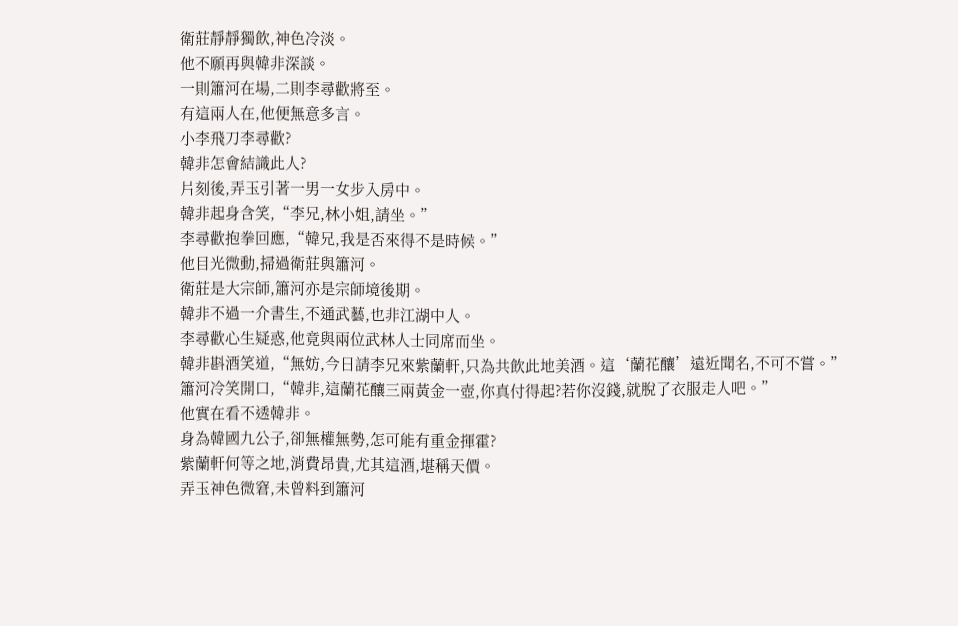衛莊靜靜獨飲,神色冷淡。
他不願再與韓非深談。
一則簫河在場,二則李尋歡將至。
有這兩人在,他便無意多言。
小李飛刀李尋歡?
韓非怎會結識此人?
片刻後,弄玉引著一男一女步入房中。
韓非起身含笑,“李兄,林小姐,請坐。”
李尋歡抱拳回應,“韓兄,我是否來得不是時候。”
他目光微動,掃過衛莊與簫河。
衛莊是大宗師,簫河亦是宗師境後期。
韓非不過一介書生,不通武藝,也非江湖中人。
李尋歡心生疑惑,他竟與兩位武林人士同席而坐。
韓非斟酒笑道,“無妨,今日請李兄來紫蘭軒,只為共飲此地美酒。這‘蘭花釀’遠近聞名,不可不嘗。”
簫河冷笑開口,“韓非,這蘭花釀三兩黃金一壺,你真付得起?若你沒錢,就脫了衣服走人吧。”
他實在看不透韓非。
身為韓國九公子,卻無權無勢,怎可能有重金揮霍?
紫蘭軒何等之地,消費昂貴,尤其這酒,堪稱天價。
弄玉神色微窘,未曾料到簫河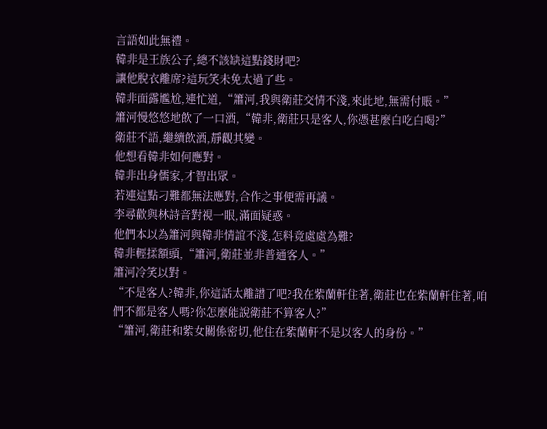言語如此無禮。
韓非是王族公子,總不該缺這點錢財吧?
讓他脫衣離席?這玩笑未免太過了些。
韓非面露尷尬,連忙道,“簫河,我與衛莊交情不淺,來此地,無需付賬。”
簫河慢悠悠地飲了一口酒,“韓非,衛莊只是客人,你憑甚麼白吃白喝?”
衛莊不語,繼續飲酒,靜觀其變。
他想看韓非如何應對。
韓非出身儒家,才智出眾。
若連這點刁難都無法應對,合作之事便需再議。
李尋歡與林詩音對視一眼,滿面疑惑。
他們本以為簫河與韓非情誼不淺,怎料竟處處為難?
韓非輕揉額頭,“簫河,衛莊並非普通客人。”
簫河冷笑以對。
“不是客人?韓非,你這話太離譜了吧?我在紫蘭軒住著,衛莊也在紫蘭軒住著,咱們不都是客人嗎?你怎麼能說衛莊不算客人?”
“簫河,衛莊和紫女關係密切,他住在紫蘭軒不是以客人的身份。”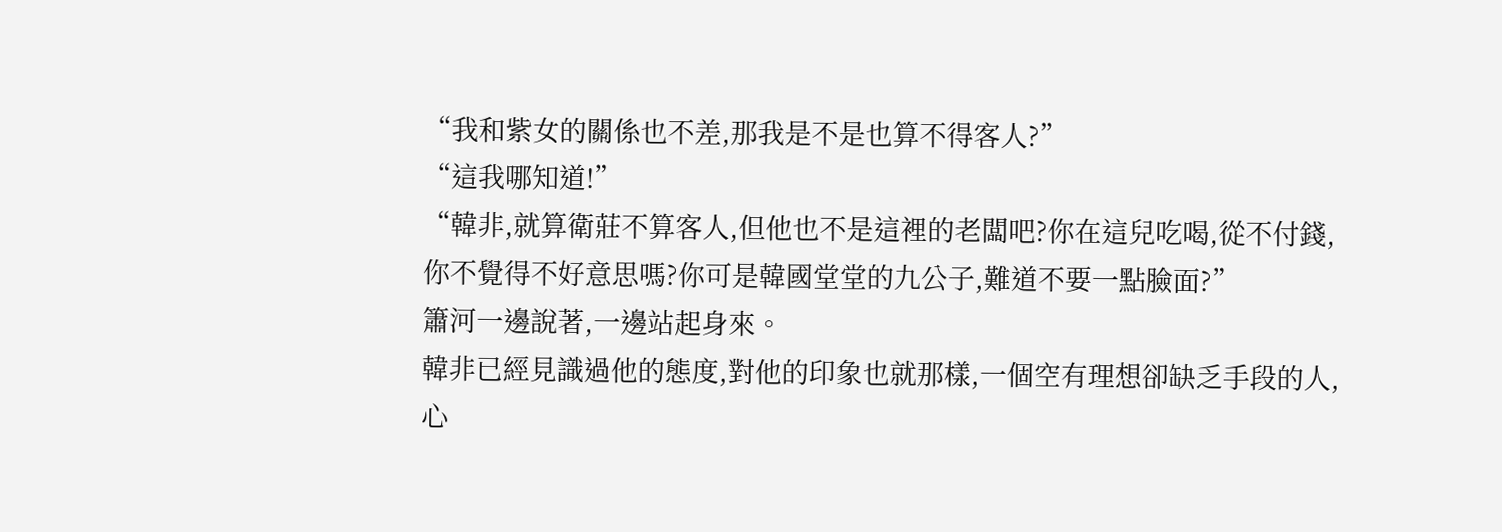“我和紫女的關係也不差,那我是不是也算不得客人?”
“這我哪知道!”
“韓非,就算衛莊不算客人,但他也不是這裡的老闆吧?你在這兒吃喝,從不付錢,你不覺得不好意思嗎?你可是韓國堂堂的九公子,難道不要一點臉面?”
簫河一邊說著,一邊站起身來。
韓非已經見識過他的態度,對他的印象也就那樣,一個空有理想卻缺乏手段的人,心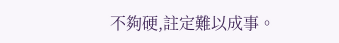不夠硬,註定難以成事。